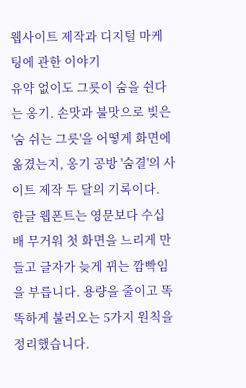웹사이트 제작과 디지털 마케팅에 관한 이야기
유약 없이도 그릇이 숨을 쉰다는 옹기. 손맛과 불맛으로 빚은 '숨 쉬는 그릇'을 어떻게 화면에 옮겼는지, 옹기 공방 '숨결'의 사이트 제작 두 달의 기록이다.
한글 웹폰트는 영문보다 수십 배 무거워 첫 화면을 느리게 만들고 글자가 늦게 뀌는 깜빡임을 부릅니다. 용량을 줄이고 똑똑하게 불러오는 5가지 원칙을 정리했습니다.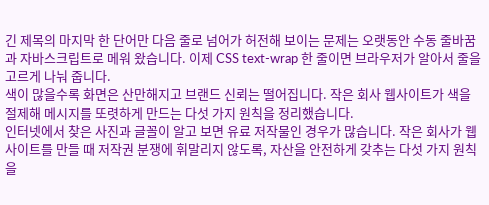긴 제목의 마지막 한 단어만 다음 줄로 넘어가 허전해 보이는 문제는 오랫동안 수동 줄바꿈과 자바스크립트로 메워 왔습니다. 이제 CSS text-wrap 한 줄이면 브라우저가 알아서 줄을 고르게 나눠 줍니다.
색이 많을수록 화면은 산만해지고 브랜드 신뢰는 떨어집니다. 작은 회사 웹사이트가 색을 절제해 메시지를 또렷하게 만드는 다섯 가지 원칙을 정리했습니다.
인터넷에서 찾은 사진과 글꼴이 알고 보면 유료 저작물인 경우가 많습니다. 작은 회사가 웹사이트를 만들 때 저작권 분쟁에 휘말리지 않도록, 자산을 안전하게 갖추는 다섯 가지 원칙을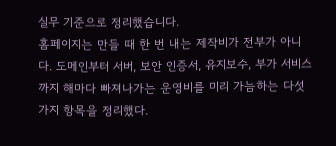실무 기준으로 정리했습니다.
홈페이지는 만들 때 한 번 내는 제작비가 전부가 아니다. 도메인부터 서버, 보안 인증서, 유지보수, 부가 서비스까지 해마다 빠져나가는 운영비를 미리 가늠하는 다섯 가지 항목을 정리했다.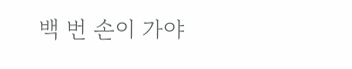백 번 손이 가야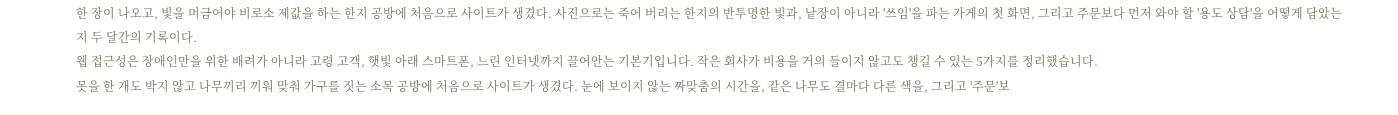한 장이 나오고, 빛을 머금어야 비로소 제값을 하는 한지 공방에 처음으로 사이트가 생겼다. 사진으로는 죽어 버리는 한지의 반투명한 빛과, 낱장이 아니라 '쓰임'을 파는 가게의 첫 화면, 그리고 주문보다 먼저 와야 할 '용도 상담'을 어떻게 담았는지 두 달간의 기록이다.
웹 접근성은 장애인만을 위한 배려가 아니라 고령 고객, 햇빛 아래 스마트폰, 느린 인터넷까지 끌어안는 기본기입니다. 작은 회사가 비용을 거의 들이지 않고도 챙길 수 있는 5가지를 정리했습니다.
못을 한 개도 박지 않고 나무끼리 끼워 맞춰 가구를 짓는 소목 공방에 처음으로 사이트가 생겼다. 눈에 보이지 않는 짜맞춤의 시간을, 같은 나무도 결마다 다른 색을, 그리고 '주문'보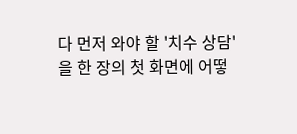다 먼저 와야 할 '치수 상담'을 한 장의 첫 화면에 어떻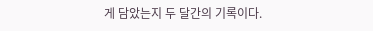게 담았는지 두 달간의 기록이다.